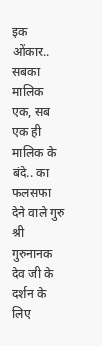इक ओंकार.. सबका मालिक एक, सब एक ही मालिक के बंदे.. का फलसफा देने वाले गुरु श्री गुरुनानक देव जी के दर्शन के लिए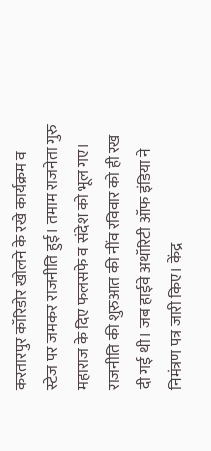करतारपुर कॉरिडोर खोलने के रखे कार्यक्रम व स्टेज पर जमकर राजनीति हुई। तमाम राजनेता गुरु महाराज के दिए फलसफे व संदेश को भूल गए। राजनीति की शुरुआत की नींव रविवार को ही रख दी गई थी। जब हाईवे अथॉरिटी ऑफ इंडिया ने निमंत्रण पत्र जारी किए। केंद्र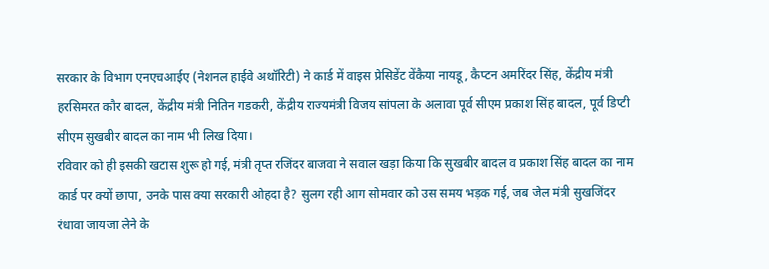सरकार के विभाग एनएचआईए (नेशनल हाईवे अथॉरिटी) ने कार्ड में वाइस प्रेसिडेंट वेंकैया नायडू, कैप्टन अमरिंदर सिंह, केंद्रीय मंत्री हरसिमरत कौर बादल, केंद्रीय मंत्री नितिन गडकरी, केंद्रीय राज्यमंत्री विजय सांपला के अलावा पूर्व सीएम प्रकाश सिंह बादल, पूर्व डिप्टी सीएम सुखबीर बादल का नाम भी लिख दिया।
रविवार को ही इसकी खटास शुरू हो गई, मंत्री तृप्त रजिंदर बाजवा ने सवाल खड़ा किया कि सुखबीर बादल व प्रकाश सिंह बादल का नाम कार्ड पर क्यों छापा, उनके पास क्या सरकारी ओहदा है? सुलग रही आग सोमवार को उस समय भड़क गई, जब जेल मंत्री सुखजिंदर रंधावा जायजा लेने के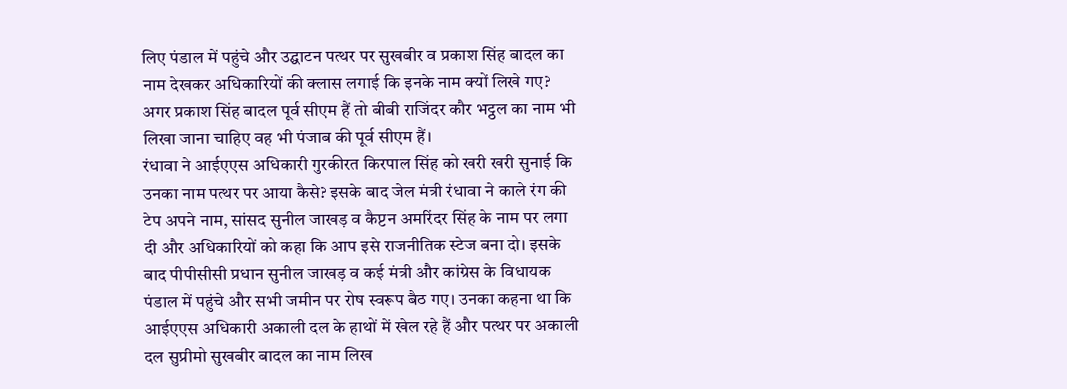लिए पंडाल में पहुंचे और उद्घाटन पत्थर पर सुखबीर व प्रकाश सिंह बादल का नाम देखकर अधिकारियों की क्लास लगाई कि इनके नाम क्यों लिखे गए? अगर प्रकाश सिंह बादल पूर्व सीएम हैं तो बीबी राजिंदर कौर भट्ठल का नाम भी लिखा जाना चाहिए वह भी पंजाब की पूर्व सीएम हैं।
रंधावा ने आईएएस अधिकारी गुरकीरत किरपाल सिंह को खरी खरी सुनाई कि उनका नाम पत्थर पर आया कैसे? इसके बाद जेल मंत्री रंधावा ने काले रंग की टेप अपने नाम, सांसद सुनील जाखड़ व कैप्टन अमरिंदर सिंह के नाम पर लगा दी और अधिकारियों को कहा कि आप इसे राजनीतिक स्टेज बना दो। इसके बाद पीपीसीसी प्रधान सुनील जाखड़ व कई मंत्री और कांग्रेस के विधायक पंडाल में पहुंचे और सभी जमीन पर रोष स्वरूप बैठ गए। उनका कहना था कि आईएएस अधिकारी अकाली दल के हाथों में खेल रहे हैं और पत्थर पर अकाली दल सुप्रीमो सुखबीर बादल का नाम लिख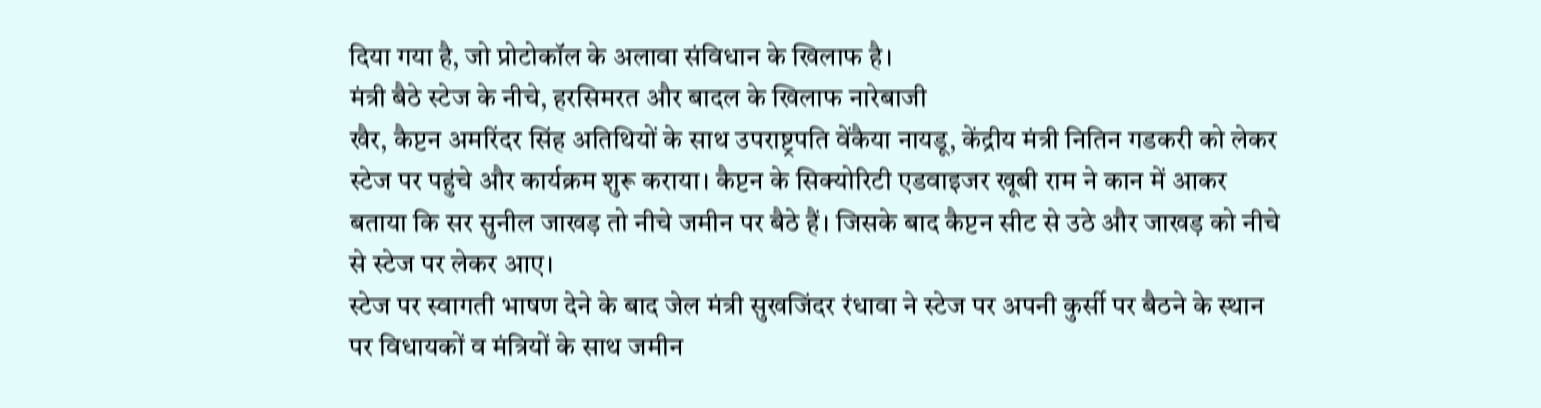दिया गया है, जो प्रोटोकॉल के अलावा संविधान के खिलाफ है।
मंत्री बैठे स्टेज के नीचे, हरसिमरत और बादल के खिलाफ नारेबाजी
खैर, कैप्टन अमरिंदर सिंह अतिथियों के साथ उपराष्ट्रपति वेंकैया नायडू, केंद्रीय मंत्री नितिन गडकरी को लेकर स्टेज पर पहुंचे और कार्यक्रम शुरू कराया। कैप्टन के सिक्योरिटी एडवाइजर खूबी राम ने कान में आकर बताया कि सर सुनील जाखड़ तो नीचे जमीन पर बैठे हैं। जिसके बाद कैप्टन सीट से उठे और जाखड़ को नीचे से स्टेज पर लेकर आए।
स्टेज पर स्वागती भाषण देने के बाद जेल मंत्री सुखजिंदर रंधावा ने स्टेज पर अपनी कुर्सी पर बैठने के स्थान पर विधायकों व मंत्रियों के साथ जमीन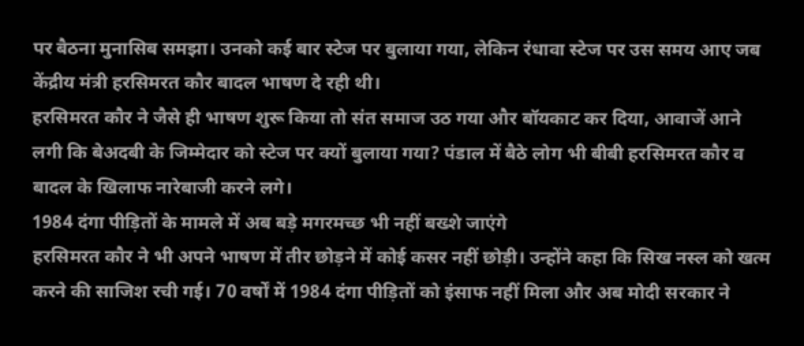पर बैठना मुनासिब समझा। उनको कई बार स्टेज पर बुलाया गया, लेकिन रंधावा स्टेज पर उस समय आए जब केंद्रीय मंत्री हरसिमरत कौर बादल भाषण दे रही थी।
हरसिमरत कौर ने जैसे ही भाषण शुरू किया तो संत समाज उठ गया और बॉयकाट कर दिया, आवाजें आने लगी कि बेअदबी के जिम्मेदार को स्टेज पर क्यों बुलाया गया? पंडाल में बैठे लोग भी बीबी हरसिमरत कौर व बादल के खिलाफ नारेबाजी करने लगे।
1984 दंगा पीड़ितों के मामले में अब बड़े मगरमच्छ भी नहीं बख्शे जाएंगे
हरसिमरत कौर ने भी अपने भाषण में तीर छोड़ने में कोई कसर नहीं छोड़ी। उन्होंने कहा कि सिख नस्ल को खत्म करने की साजिश रची गई। 70 वर्षों में 1984 दंगा पीड़ितों को इंसाफ नहीं मिला और अब मोदी सरकार ने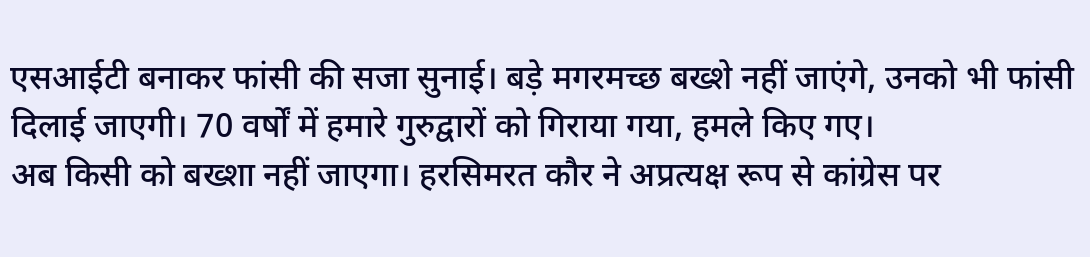एसआईटी बनाकर फांसी की सजा सुनाई। बड़े मगरमच्छ बख्शे नहीं जाएंगे, उनको भी फांसी दिलाई जाएगी। 70 वर्षों में हमारे गुरुद्वारों को गिराया गया, हमले किए गए।
अब किसी को बख्शा नहीं जाएगा। हरसिमरत कौर ने अप्रत्यक्ष रूप से कांग्रेस पर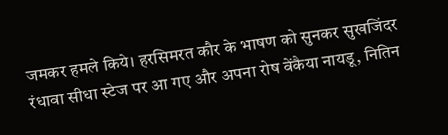जमकर हमले किये। हरसिमरत कौर के भाषण को सुनकर सुखजिंदर रंधावा सीधा स्टेज पर आ गए और अपना रोष वेंकैया नायडू, नितिन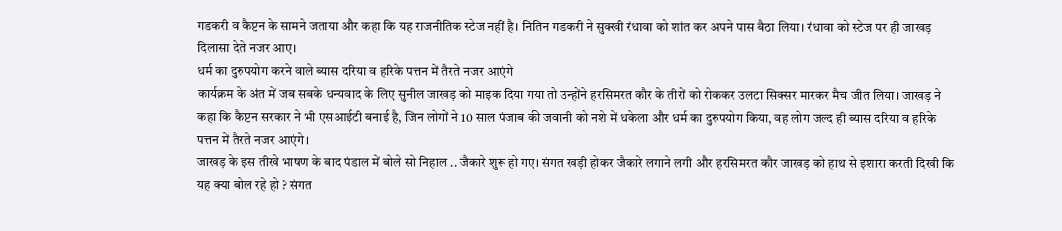गडकरी व कैप्टन के सामने जताया और कहा कि यह राजनीतिक स्टेज नहीं है। नितिन गडकरी ने सुक्खी रंधावा को शांत कर अपने पास बैठा लिया। रंधावा को स्टेज पर ही जाखड़ दिलासा देते नजर आए।
धर्म का दुरुपयोग करने वाले ब्यास दरिया व हरिके पत्तन में तैरते नजर आएंगे
कार्यक्रम के अंत में जब सबके धन्यवाद के लिए सुनील जाखड़ को माइक दिया गया तो उन्होंने हरसिमरत कौर के तीरों को रोककर उलटा सिक्सर मारकर मैच जीत लिया। जाखड़ ने कहा कि कैप्टन सरकार ने भी एसआईटी बनाई है, जिन लोगों ने 10 साल पंजाब की जवानी को नशे में धकेला और धर्म का दुरुपयोग किया, वह लोग जल्द ही ब्यास दरिया व हरिके पत्तन में तैरते नजर आएंगे।
जाखड़ के इस तीखे भाषण के बाद पंडाल में बोले सो निहाल .. जैकारे शुरू हो गए। संगत खड़ी होकर जैकारे लगाने लगी और हरसिमरत कौर जाखड़ को हाथ से इशारा करती दिखी कि यह क्या बोल रहे हो ? संगत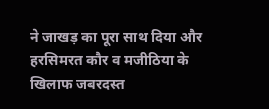ने जाखड़ का पूरा साथ दिया और हरसिमरत कौर व मजीठिया के खिलाफ जबरदस्त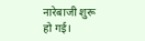नारेबाजी शुरू हो गई।